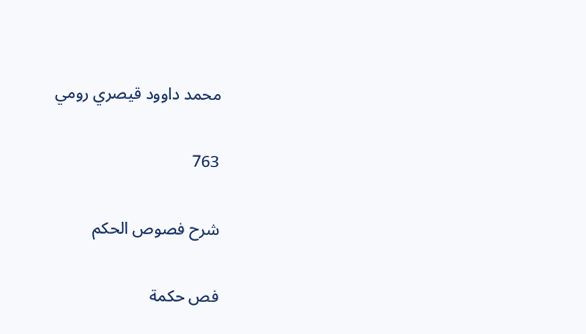محمد داوود قيصري رومي

763

شرح فصوص الحكم

فص حكمة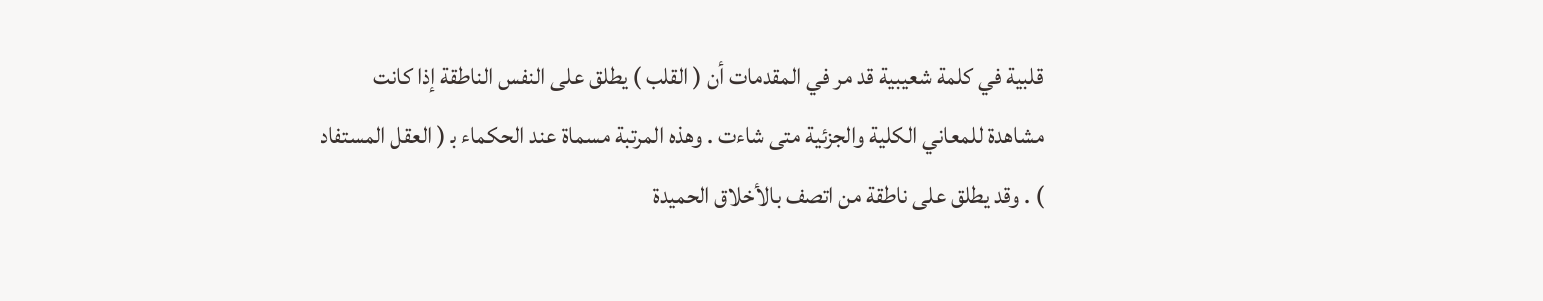قلبية في كلمة شعيبية قد مر في المقدمات أن ( القلب ) يطلق على النفس الناطقة إذا كانت مشاهدة للمعاني الكلية والجزئية متى شاءت . وهذه المرتبة مسماة عند الحكماء ب‍ ( العقل المستفاد ) . وقد يطلق على ناطقة من اتصف بالأخلاق الحميدة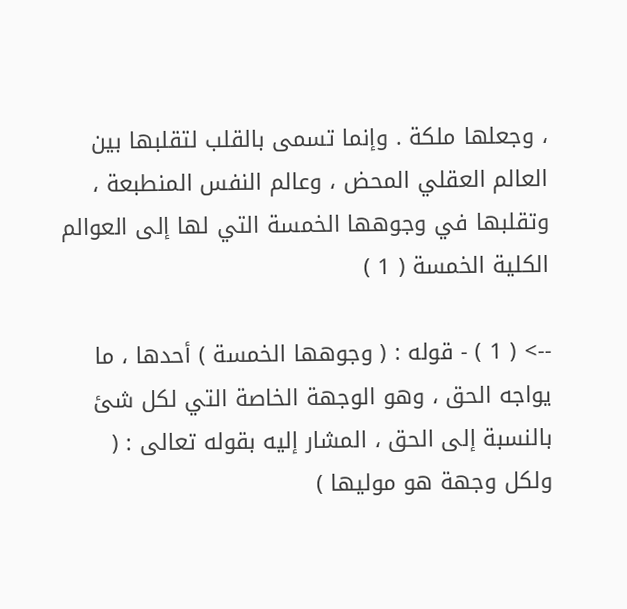، وجعلها ملكة . وإنما تسمى بالقلب لتقلبها بين العالم العقلي المحض ، وعالم النفس المنطبعة ، وتقلبها في وجوهها الخمسة التي لها إلى العوالم الكلية الخمسة ( 1 )

--> ( 1 ) - قوله : ( وجوهها الخمسة ) أحدها ، ما يواجه الحق ، وهو الوجهة الخاصة التي لكل شئ بالنسبة إلى الحق ، المشار إليه بقوله تعالى : ( ولكل وجهة هو موليها )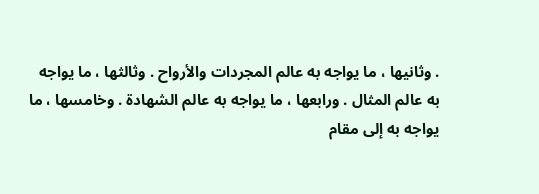. وثانيها ، ما يواجه به عالم المجردات والأرواح . وثالثها ، ما يواجه به عالم المثال . ورابعها ، ما يواجه به عالم الشهادة . وخامسها ، ما يواجه به إلى مقام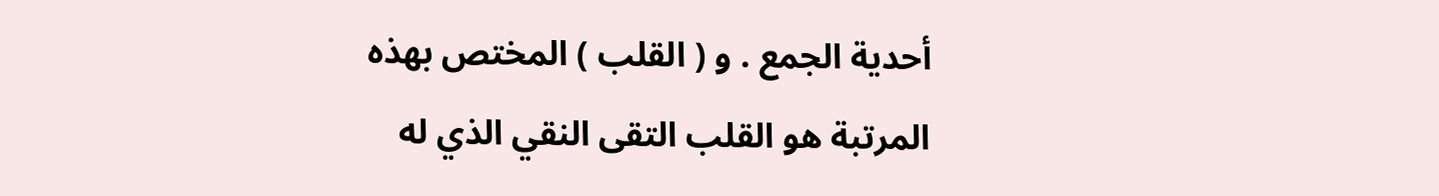أحدية الجمع . و ( القلب ) المختص بهذه المرتبة هو القلب التقى النقي الذي له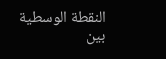النقطة الوسطية بين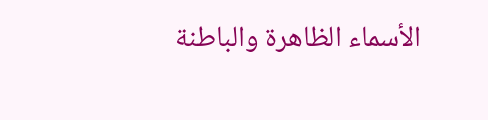الأسماء الظاهرة والباطنة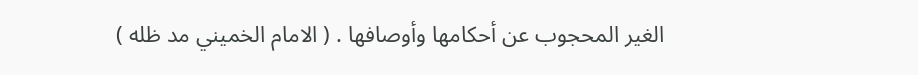الغير المحجوب عن أحكامها وأوصافها . ( الامام الخميني مد ظله )